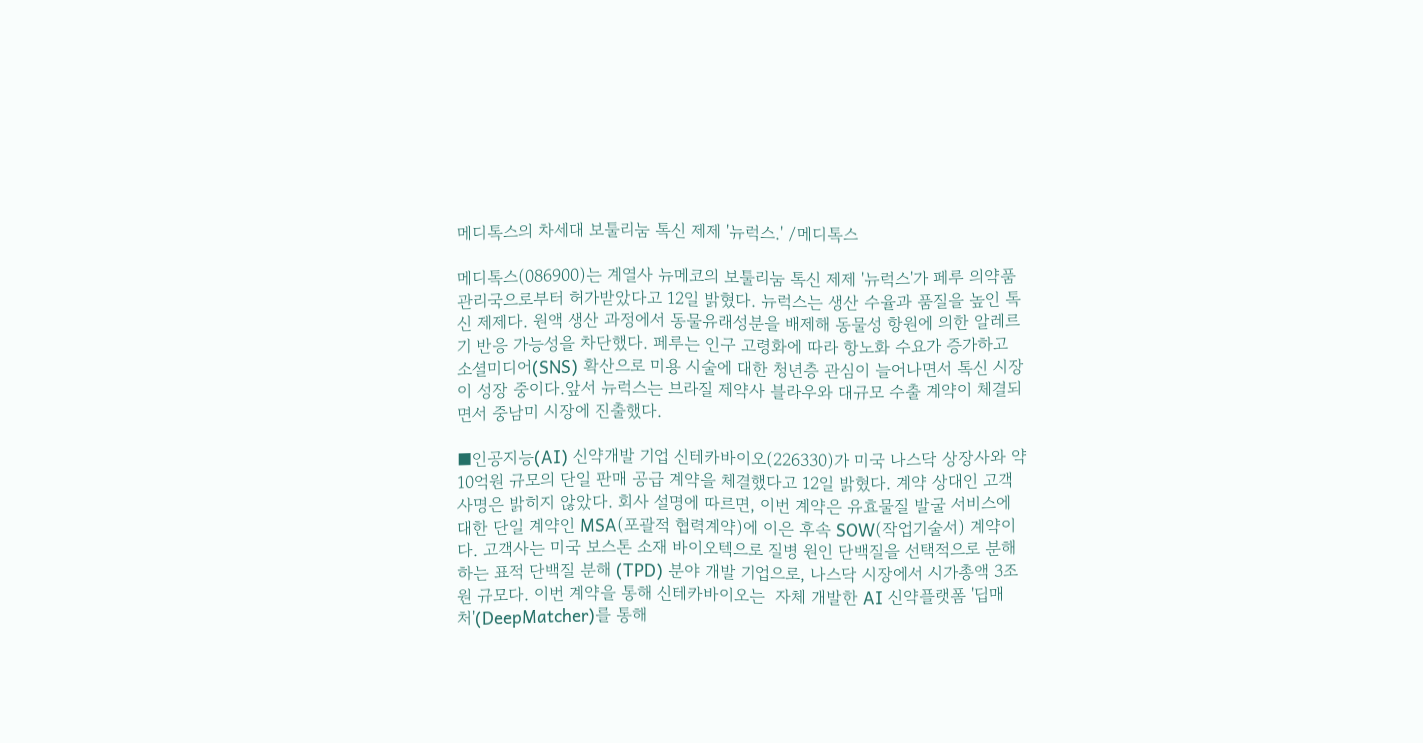메디톡스의 차세대 보툴리눔 톡신 제제 '뉴럭스.' /메디톡스

메디톡스(086900)는 계열사 뉴메코의 보툴리눔 톡신 제제 '뉴럭스'가 페루 의약품관리국으로부터 허가받았다고 12일 밝혔다. 뉴럭스는 생산 수율과 품질을 높인 톡신 제제다. 원액 생산 과정에서 동물유래성분을 배제해 동물성 항원에 의한 알레르기 반응 가능성을 차단했다. 페루는 인구 고령화에 따라 항노화 수요가 증가하고 소셜미디어(SNS) 확산으로 미용 시술에 대한 청년층 관심이 늘어나면서 톡신 시장이 성장 중이다.앞서 뉴럭스는 브라질 제약사 블라우와 대규모 수출 계약이 체결되면서 중남미 시장에 진출했다.

■인공지능(AI) 신약개발 기업 신테카바이오(226330)가 미국 나스닥 상장사와 약 10억원 규모의 단일 판매 공급 계약을 체결했다고 12일 밝혔다. 계약 상대인 고객사명은 밝히지 않았다. 회사 설명에 따르면, 이번 계약은 유효물질 발굴 서비스에 대한 단일 계약인 MSA(포괄적 협력계약)에 이은 후속 SOW(작업기술서) 계약이다. 고객사는 미국 보스톤 소재 바이오텍으로 질병 원인 단백질을 선택적으로 분해하는 표적 단백질 분해 (TPD) 분야 개발 기업으로, 나스닥 시장에서 시가총액 3조원 규모다. 이번 계약을 통해 신테카바이오는  자체 개발한 AI 신약플랫폼 '딥매처'(DeepMatcher)를 통해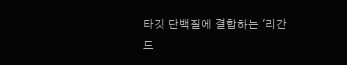타깃 단백질에 결합하는 '리간드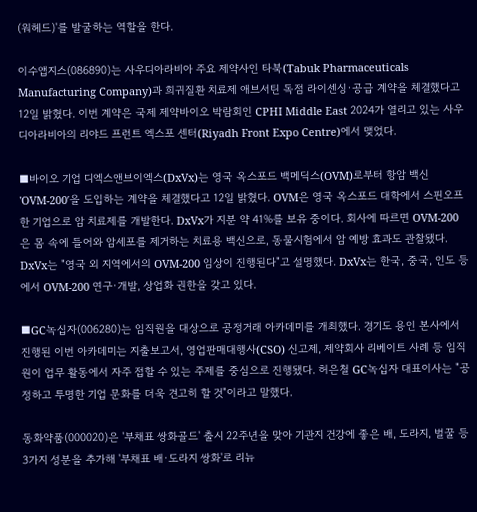(워헤드)'를 발굴하는 역할을 한다.

이수앱지스(086890)는 사우디아라비아 주요 제약사인 타북(Tabuk Pharmaceuticals Manufacturing Company)과 희귀질환 치료제 애브서틴 독점 라이센싱·공급 계약을 체결했다고 12일 밝혔다. 이번 계약은 국제 제약바이오 박람회인 CPHI Middle East 2024가 열리고 있는 사우디아라비아의 리야드 프런트 엑스포 센터(Riyadh Front Expo Centre)에서 맺었다.

■바이오 기업 디엑스앤브이엑스(DxVx)는 영국 옥스포드 백메딕스(OVM)로부터 항암 백신 'OVM-200′을 도입하는 계약을 체결했다고 12일 밝혔다. OVM은 영국 옥스포드 대학에서 스핀오프한 기업으로 암 치료제를 개발한다. DxVx가 지분 약 41%를 보유 중이다. 회사에 따르면 OVM-200은 몸 속에 들어와 암세포를 제거하는 치료용 백신으로, 동물시험에서 암 예방 효과도 관찰됐다. DxVx는 "영국 외 지역에서의 OVM-200 임상이 진행된다"고 설명했다. DxVx는 한국, 중국, 인도 등에서 OVM-200 연구·개발, 상업화 권한을 갖고 있다.

■GC녹십자(006280)는 임직원을 대상으로 공정거래 아카데미를 개최했다. 경기도 용인 본사에서 진행된 이번 아카데미는 지출보고서, 영업판매대행사(CSO) 신고제, 제약회사 리베이트 사례 등 임직원이 업무 활동에서 자주 접할 수 있는 주제를 중심으로 진행됐다. 허은철 GC녹십자 대표이사는 "공정하고 투명한 기업 문화를 더욱 견고히 할 것"이라고 말했다.

동화약품(000020)은 '부채표 쌍화골드' 출시 22주년을 맞아 기관지 건강에 좋은 배, 도라지, 벌꿀 등 3가지 성분을 추가해 '부채표 배∙도라지 쌍화'로 리뉴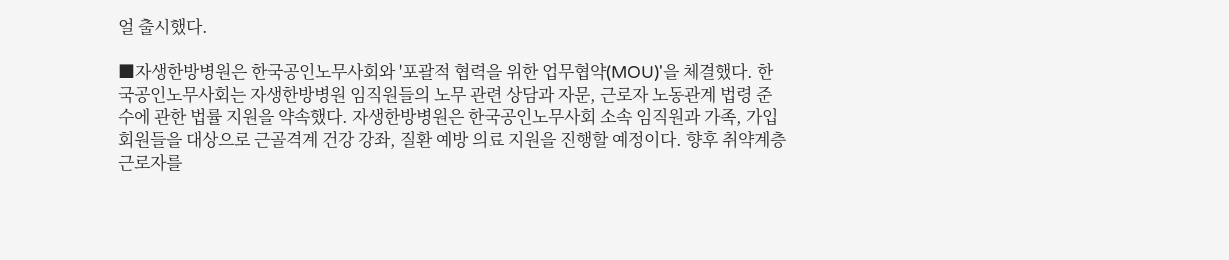얼 출시했다.

■자생한방병원은 한국공인노무사회와 '포괄적 협력을 위한 업무협약(MOU)'을 체결했다. 한국공인노무사회는 자생한방병원 임직원들의 노무 관련 상담과 자문, 근로자 노동관계 법령 준수에 관한 법률 지원을 약속했다. 자생한방병원은 한국공인노무사회 소속 임직원과 가족, 가입 회원들을 대상으로 근골격계 건강 강좌, 질환 예방 의료 지원을 진행할 예정이다. 향후 취약계층 근로자를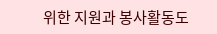위한 지원과 봉사활동도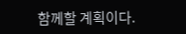함께할 계획이다.